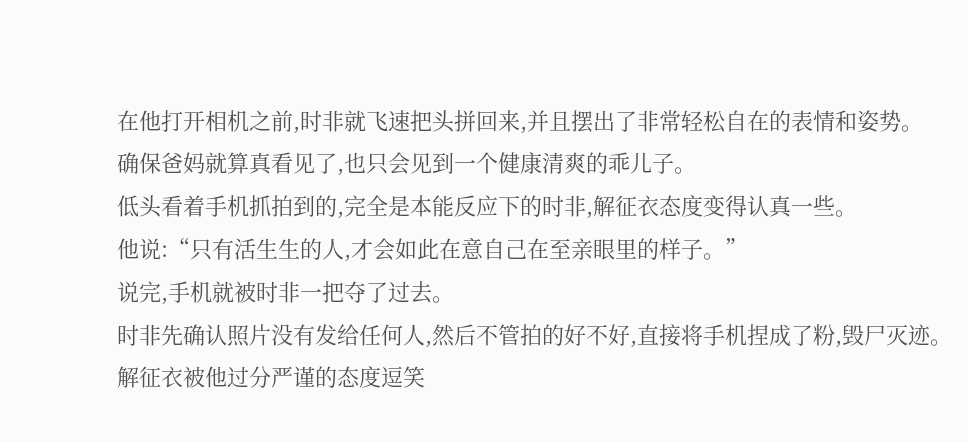在他打开相机之前,时非就飞速把头拼回来,并且摆出了非常轻松自在的表情和姿势。
确保爸妈就算真看见了,也只会见到一个健康清爽的乖儿子。
低头看着手机抓拍到的,完全是本能反应下的时非,解征衣态度变得认真一些。
他说:“只有活生生的人,才会如此在意自己在至亲眼里的样子。”
说完,手机就被时非一把夺了过去。
时非先确认照片没有发给任何人,然后不管拍的好不好,直接将手机捏成了粉,毁尸灭迹。
解征衣被他过分严谨的态度逗笑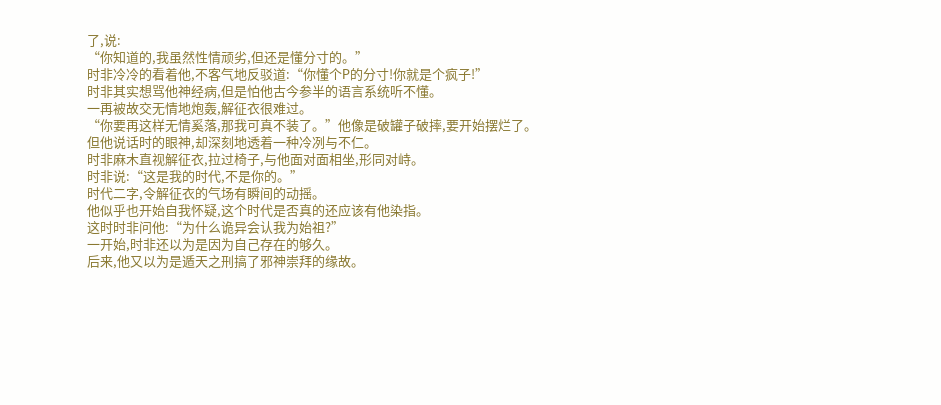了,说:
“你知道的,我虽然性情顽劣,但还是懂分寸的。”
时非冷冷的看着他,不客气地反驳道:“你懂个P的分寸!你就是个疯子!”
时非其实想骂他神经病,但是怕他古今参半的语言系统听不懂。
一再被故交无情地炮轰,解征衣很难过。
“你要再这样无情奚落,那我可真不装了。”他像是破罐子破摔,要开始摆烂了。
但他说话时的眼神,却深刻地透着一种冷冽与不仁。
时非麻木直视解征衣,拉过椅子,与他面对面相坐,形同对峙。
时非说:“这是我的时代,不是你的。”
时代二字,令解征衣的气场有瞬间的动摇。
他似乎也开始自我怀疑,这个时代是否真的还应该有他染指。
这时时非问他:“为什么诡异会认我为始祖?”
一开始,时非还以为是因为自己存在的够久。
后来,他又以为是遁天之刑搞了邪神崇拜的缘故。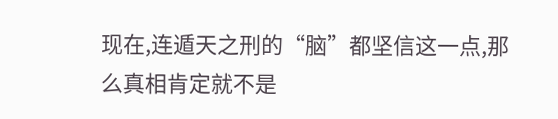现在,连遁天之刑的“脑”都坚信这一点,那么真相肯定就不是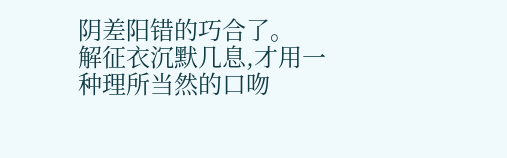阴差阳错的巧合了。
解征衣沉默几息,才用一种理所当然的口吻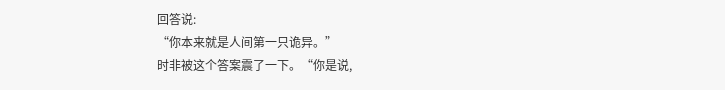回答说:
“你本来就是人间第一只诡异。”
时非被这个答案震了一下。“你是说,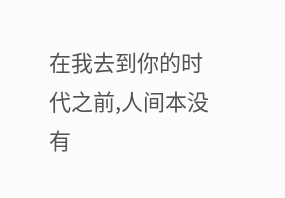在我去到你的时代之前,人间本没有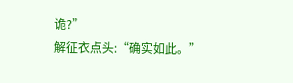诡?”
解征衣点头:“确实如此。”